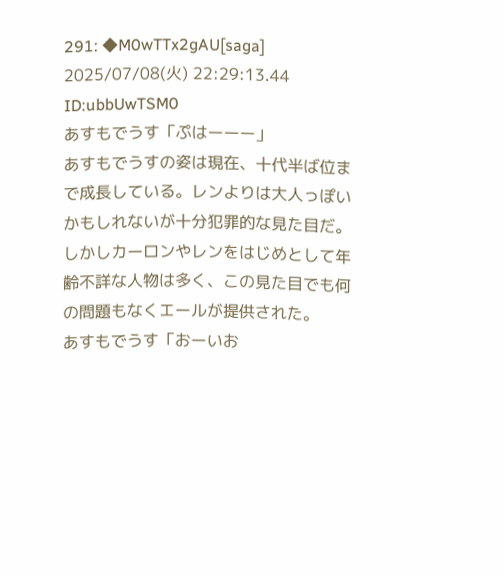291: ◆M0wTTx2gAU[saga]
2025/07/08(火) 22:29:13.44 ID:ubbUwTSM0
あすもでうす「ぷはーーー」
あすもでうすの姿は現在、十代半ば位まで成長している。レンよりは大人っぽいかもしれないが十分犯罪的な見た目だ。しかしカーロンやレンをはじめとして年齢不詳な人物は多く、この見た目でも何の問題もなくエールが提供された。
あすもでうす「おーいお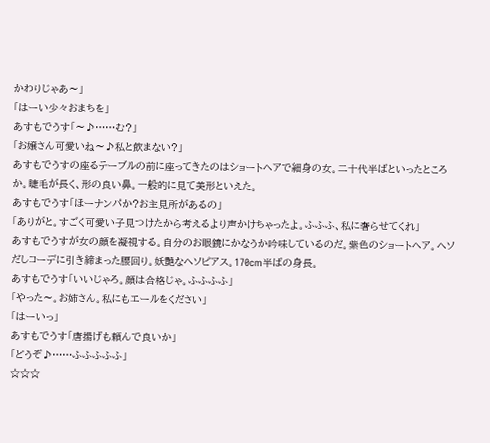かわりじゃあ〜」
「はーい少々おまちを」
あすもでうす「〜♪……む?」
「お嬢さん可愛いね〜♪私と飲まない?」
あすもでうすの座るテーブルの前に座ってきたのはショートヘアで細身の女。二十代半ばといったところか。睫毛が長く、形の良い鼻。一般的に見て美形といえた。
あすもでうす「ほーナンパか?お主見所があるの」
「ありがと。すごく可愛い子見つけたから考えるより声かけちゃったよ。ふふふ、私に奢らせてくれ」
あすもでうすが女の顔を凝視する。自分のお眼鏡にかなうか吟味しているのだ。紫色のショートヘア。ヘソだしコーデに引き締まった腰回り。妖艶なヘソピアス。170cm半ばの身長。
あすもでうす「いいじゃろ。顔は合格じゃ。ふふふふ」
「やった〜。お姉さん。私にもエールをください」
「はーいっ」
あすもでうす「唐揚げも頼んで良いか」
「どうぞ♪……ふふふふふ」
☆☆☆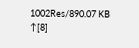1002Res/890.07 KB
↑[8]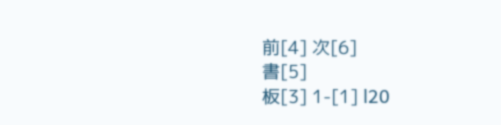前[4] 次[6]
書[5]
板[3] 1-[1] l20